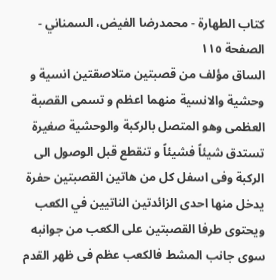كتاب الطهارة - محمدرضا الفيض، السمناني - الصفحة ١١٥
الساق مؤلف من قصبتين متلاصقتين انسية و وحشية والانسية منهما اعظم و تسمى القصبة العظمى وهو المتصل بالركبة والوحشية صغيرة تستدق شيئاً فشيئاً و تنقطع قبل الوصول الى الركبة وفى اسفل كل من هاتين القصبتين حفرة يدخل منها احدى الزائدتين الناتيين في الكعب ويحتوى طرفا القصبتين على الكعب من جوانبه سوى جانب المشط فالكعب عظم فى ظهر القدم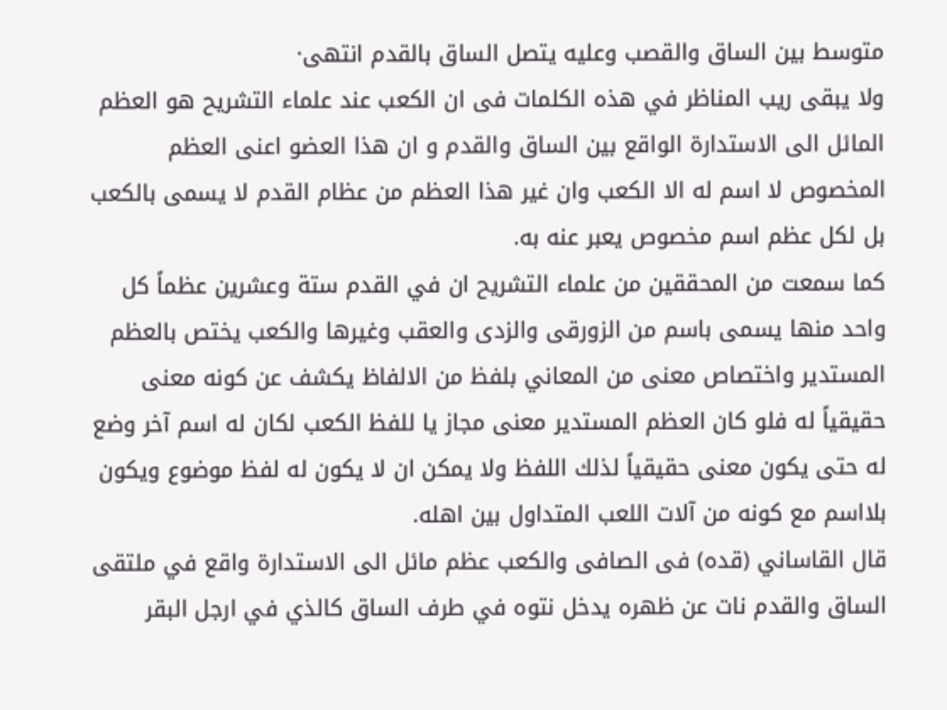متوسط بين الساق والقصب وعليه يتصل الساق بالقدم انتهى·
ولا يبقى ريب المناظر في هذه الكلمات فى ان الكعب عند علماء التشريح هو العظم المائل الى الاستدارة الواقع بين الساق والقدم و ان هذا العضو اعنى العظم المخصوص لا اسم له الا الكعب وان غير هذا العظم من عظام القدم لا يسمى بالكعب بل لكل عظم اسم مخصوص يعبر عنه به.
كما سمعت من المحققين من علماء التشريح ان في القدم ستة وعشرين عظماً كل واحد منها يسمى باسم من الزورقى والزدى والعقب وغيرها والكعب يختص بالعظم المستدير واختصاص معنى من المعاني بلفظ من الالفاظ يكشف عن كونه معنى حقيقياً له فلو كان العظم المستدير معنى مجاز يا للفظ الكعب لكان له اسم آخر وضع له حتى يكون معنى حقيقياً لذلك اللفظ ولا يمكن ان لا يكون له لفظ موضوع ويكون بلااسم مع كونه من آلات اللعب المتداول بين اهله.
قال القاساني (قده) فى الصافى والكعب عظم مائل الى الاستدارة واقع في ملتقى الساق والقدم نات عن ظهره يدخل نتوه في طرف الساق كالذي في ارجل البقر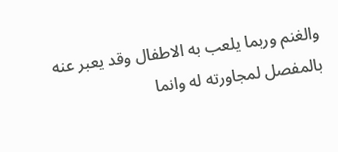والغنم وربما يلعب به الاطفال وقد يعبر عنه بالمفصل لمجاورته له وانما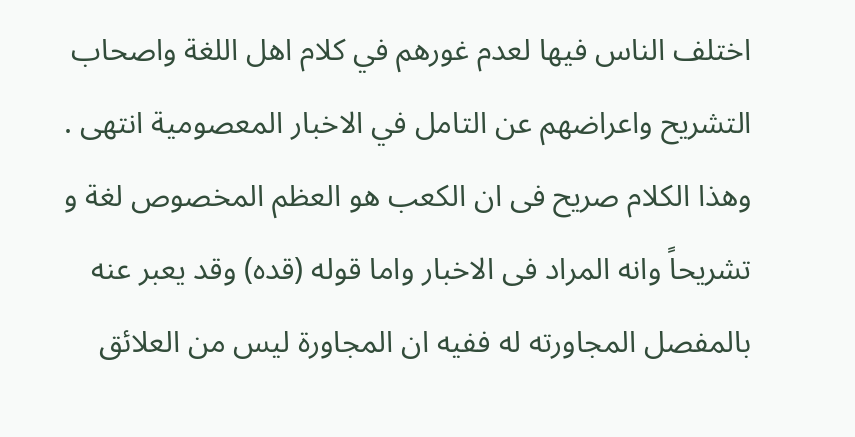اختلف الناس فيها لعدم غورهم في كلام اهل اللغة واصحاب التشريح واعراضهم عن التامل في الاخبار المعصومية انتهى .
وهذا الكلام صريح فى ان الكعب هو العظم المخصوص لغة و تشريحاً وانه المراد فى الاخبار واما قوله (قده) وقد يعبر عنه بالمفصل المجاورته له ففيه ان المجاورة ليس من العلائق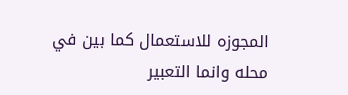المجوزه للاستعمال كما بين في محله وانما التعبير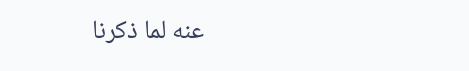عنه لما ذكرنا